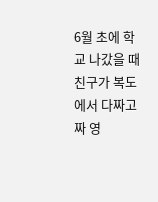6월 초에 학교 나갔을 때 친구가 복도에서 다짜고짜 영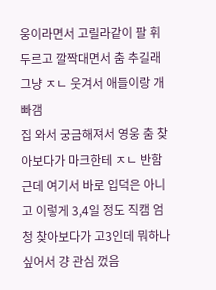웅이라면서 고릴라같이 팔 휘두르고 깔짝대면서 춤 추길래 그냥 ㅈㄴ 웃겨서 애들이랑 개빠갬
집 와서 궁금해져서 영웅 춤 찾아보다가 마크한테 ㅈㄴ 반함 근데 여기서 바로 입덕은 아니고 이렇게 3,4일 정도 직캠 엄청 찾아보다가 고3인데 뭐하나 싶어서 걍 관심 껐음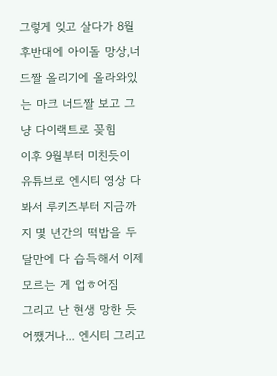그렇게 잊고 살다가 8월 후반대에 아이돌 망상,너드짤 올리기에 올라와있는 마크 너드짤 보고 그냥 다이랙트로 꽂힘
이후 9월부터 미친듯이 유튜브로 엔시티 영상 다봐서 루키즈부터 지금까지 몇 년간의 떡밥을 두 달만에 다 습득해서 이제 모르는 게 업ㅎ어짐
그리고 난 현생 망한 듯
어쨌거나... 엔시티 그리고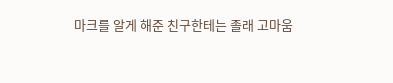마크를 알게 해준 친구한테는 졸래 고마움